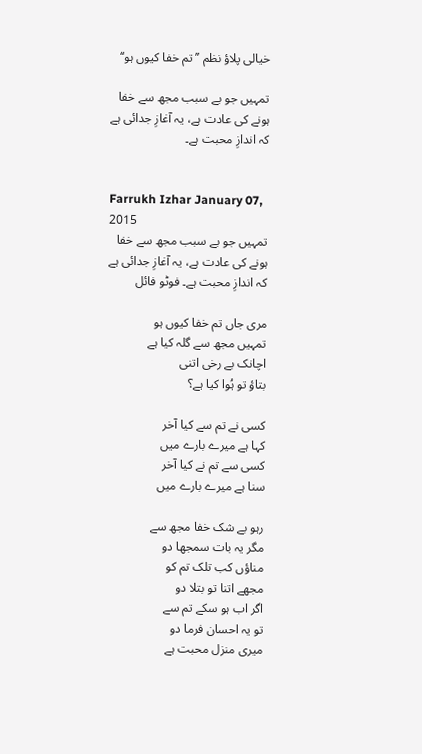خیالی پلاؤ نظم ’’تم خفا کیوں ہو‘‘

تمہیں جو بے سبب مجھ سے خفا ہونے کی عادت ہے، یہ آغازِ جدائی ہے کہ اندازِ محبت ہے۔


Farrukh Izhar January 07, 2015
تمہیں جو بے سبب مجھ سے خفا ہونے کی عادت ہے، یہ آغازِ جدائی ہے کہ اندازِ محبت ہے۔ فوٹو فائل

مری جاں تم خفا کیوں ہو
تمہیں مجھ سے گلہ کیا ہے
اچانک بے رخی اتنی
بتاؤ تو ہُوا کیا ہے؟

کسی نے تم سے کیا آخر
کہا ہے میرے بارے میں
کسی سے تم نے کیا آخر
سنا ہے میرے بارے میں

رہو بے شک خفا مجھ سے
مگر یہ بات سمجھا دو
مناؤں کب تلک تم کو
مجھے اتنا تو بتلا دو
اگر اب ہو سکے تم سے
تو یہ احسان فرما دو
میری منزل محبت ہے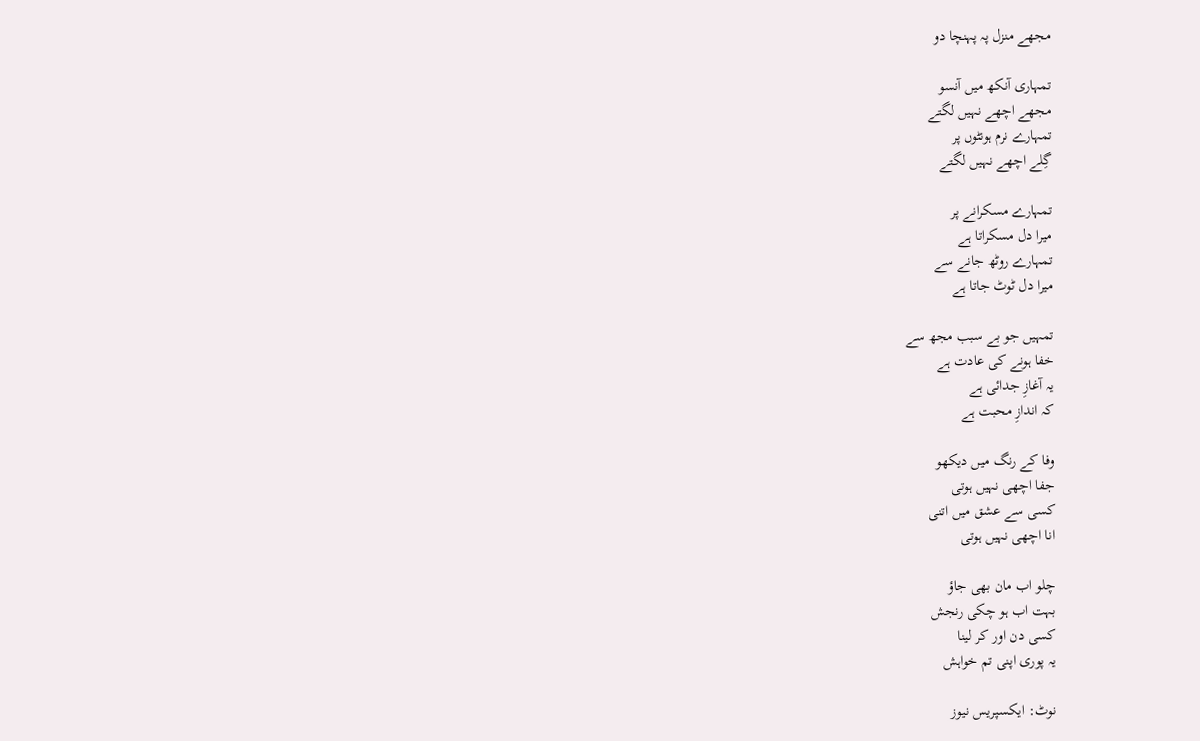مجھے منزل پہ پہنچا دو

تمہاری آنکھ میں آنسو
مجھے اچھے نہیں لگتے
تمہارے نرم ہونٹوں پر
گِلے اچھے نہیں لگتے

تمہارے مسکرانے پر
میرا دل مسکراتا ہے
تمہارے روٹھ جانے سے
میرا دل ٹوٹ جاتا ہے

تمہیں جو بے سبب مجھ سے
خفا ہونے کی عادت ہے
یہ آغازِ جدائی ہے
کہ اندازِ محبت ہے

وفا کے رنگ میں دیکھو
جفا اچھی نہیں ہوتی
کسی سے عشق میں اتنی
انا اچھی نہیں ہوتی

چلو اب مان بھی جاؤ
بہت اب ہو چکی رنجش
کسی دن اور کر لینا
یہ پوری اپنی تم خواہش

نوٹ: ایکسپریس نیوز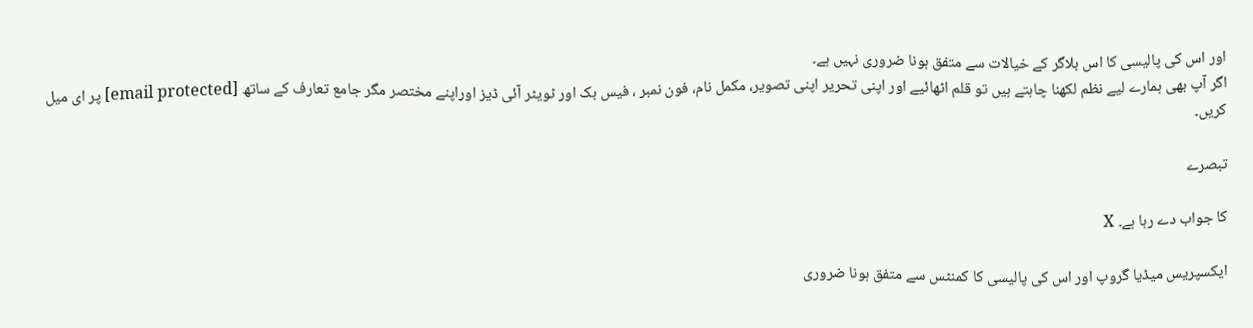اور اس کی پالیسی کا اس بلاگر کے خیالات سے متفق ہونا ضروری نہیں ہے۔
اگر آپ بھی ہمارے لیے نظم لکھنا چاہتے ہیں تو قلم اٹھائیے اور اپنی تحریر اپنی تصویر، مکمل نام، فون نمبر ، فیس بک اور ٹویٹر آئی ڈیز اوراپنے مختصر مگر جامع تعارف کے ساتھ [email protected] پر ای میل کریں۔

تبصرے

کا جواب دے رہا ہے۔ X

ایکسپریس میڈیا گروپ اور اس کی پالیسی کا کمنٹس سے متفق ہونا ضروری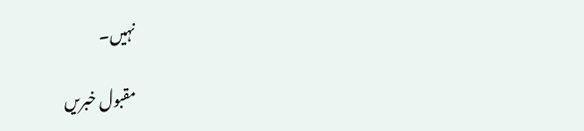نہیں۔

مقبول خبریں